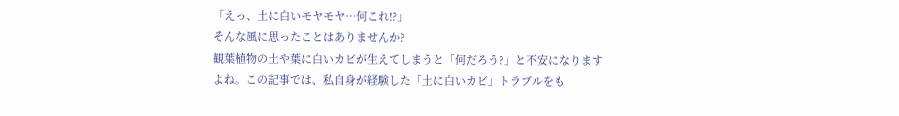「えっ、土に白いモヤモヤ…何これ!?」
そんな風に思ったことはありませんか?
観葉植物の土や葉に白いカビが生えてしまうと「何だろう?」と不安になりますよね。この記事では、私自身が経験した「土に白いカビ」トラブルをも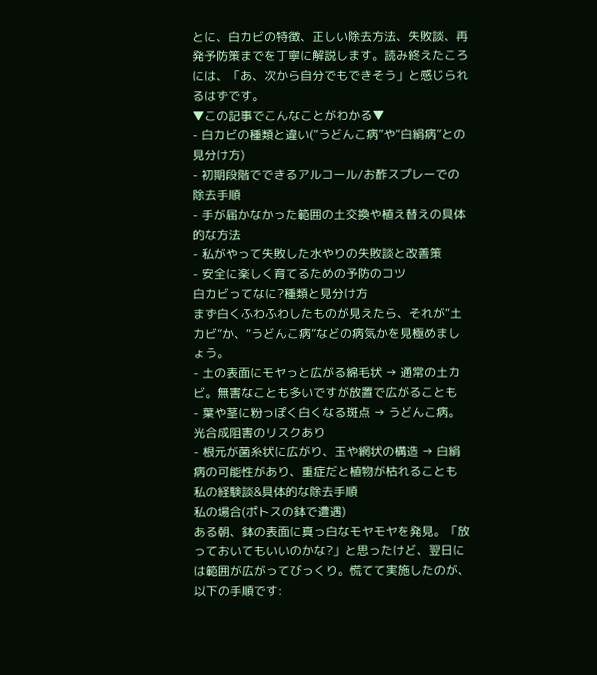とに、白カビの特徴、正しい除去方法、失敗談、再発予防策までを丁寧に解説します。読み終えたころには、「あ、次から自分でもできそう」と感じられるはずです。
▼この記事でこんなことがわかる▼
- 白カビの種類と違い(“うどんこ病”や“白絹病”との見分け方)
- 初期段階でできるアルコール/お酢スプレーでの除去手順
- 手が届かなかった範囲の土交換や植え替えの具体的な方法
- 私がやって失敗した水やりの失敗談と改善策
- 安全に楽しく育てるための予防のコツ
白カビってなに?種類と見分け方
まず白くふわふわしたものが見えたら、それが“土カビ”か、“うどんこ病”などの病気かを見極めましょう。
- 土の表面にモヤっと広がる綿毛状 → 通常の土カビ。無害なことも多いですが放置で広がることも
- 葉や茎に粉っぽく白くなる斑点 → うどんこ病。光合成阻害のリスクあり
- 根元が菌糸状に広がり、玉や網状の構造 → 白絹病の可能性があり、重症だと植物が枯れることも
私の経験談&具体的な除去手順
私の場合(ポトスの鉢で遭遇)
ある朝、鉢の表面に真っ白なモヤモヤを発見。「放っておいてもいいのかな?」と思ったけど、翌日には範囲が広がってびっくり。慌てて実施したのが、以下の手順です: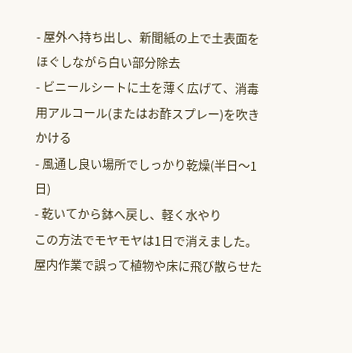- 屋外へ持ち出し、新聞紙の上で土表面をほぐしながら白い部分除去
- ビニールシートに土を薄く広げて、消毒用アルコール(またはお酢スプレー)を吹きかける
- 風通し良い場所でしっかり乾燥(半日〜1日)
- 乾いてから鉢へ戻し、軽く水やり
この方法でモヤモヤは1日で消えました。屋内作業で誤って植物や床に飛び散らせた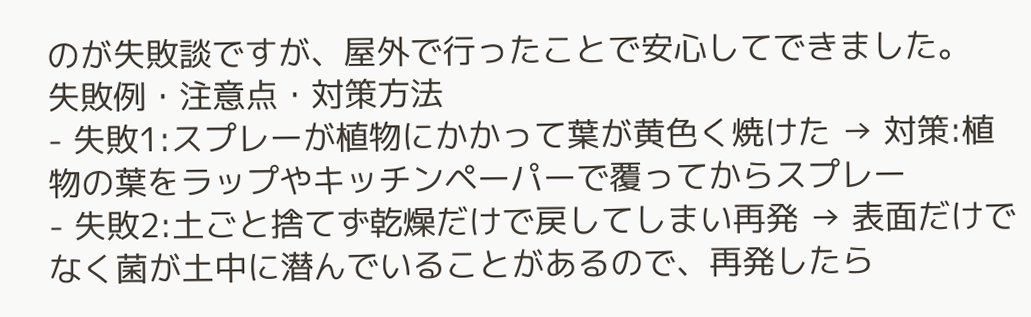のが失敗談ですが、屋外で行ったことで安心してできました。
失敗例・注意点・対策方法
- 失敗1:スプレーが植物にかかって葉が黄色く焼けた → 対策:植物の葉をラップやキッチンペーパーで覆ってからスプレー
- 失敗2:土ごと捨てず乾燥だけで戻してしまい再発 → 表面だけでなく菌が土中に潜んでいることがあるので、再発したら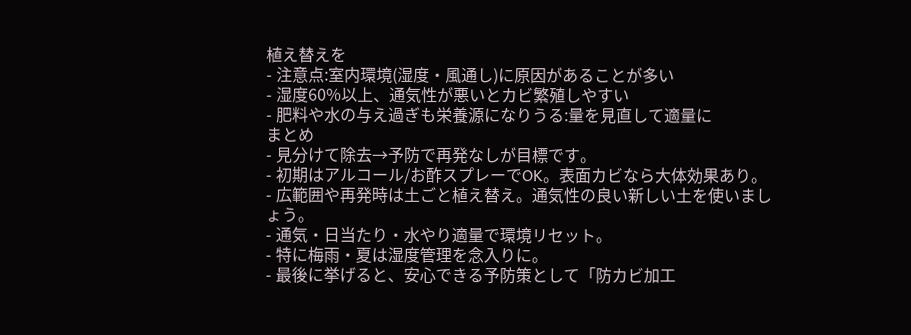植え替えを
- 注意点:室内環境(湿度・風通し)に原因があることが多い
- 湿度60%以上、通気性が悪いとカビ繁殖しやすい
- 肥料や水の与え過ぎも栄養源になりうる:量を見直して適量に
まとめ
- 見分けて除去→予防で再発なしが目標です。
- 初期はアルコール/お酢スプレーでOK。表面カビなら大体効果あり。
- 広範囲や再発時は土ごと植え替え。通気性の良い新しい土を使いましょう。
- 通気・日当たり・水やり適量で環境リセット。
- 特に梅雨・夏は湿度管理を念入りに。
- 最後に挙げると、安心できる予防策として「防カビ加工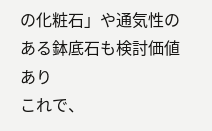の化粧石」や通気性のある鉢底石も検討価値あり
これで、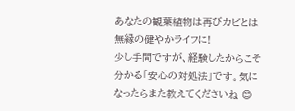あなたの観葉植物は再びカビとは無縁の健やかライフに!
少し手間ですが、経験したからこそ分かる「安心の対処法」です。気になったらまた教えてくださいね 😊